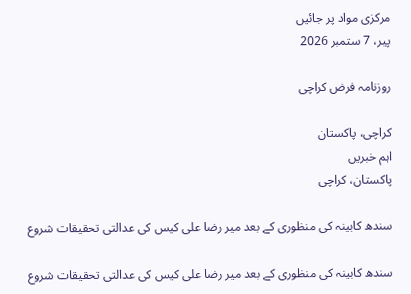مرکزی مواد پر جائیں
پیر، 7 ستمبر 2026

روزنامہ فرض کراچی

کراچی، پاکستان
اہم خبریں
پاکستان، کراچی

سندھ کابینہ کی منظوری کے بعد میر رضا علی کیس کی عدالتی تحقیقات شروع

سندھ کابینہ کی منظوری کے بعد میر رضا علی کیس کی عدالتی تحقیقات شروع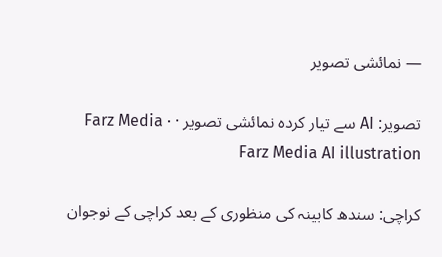— نمائشی تصویر

تصویر: AI سے تیار کردہ نمائشی تصویر · Farz Media · Farz Media AI illustration

کراچی: سندھ کابینہ کی منظوری کے بعد کراچی کے نوجوان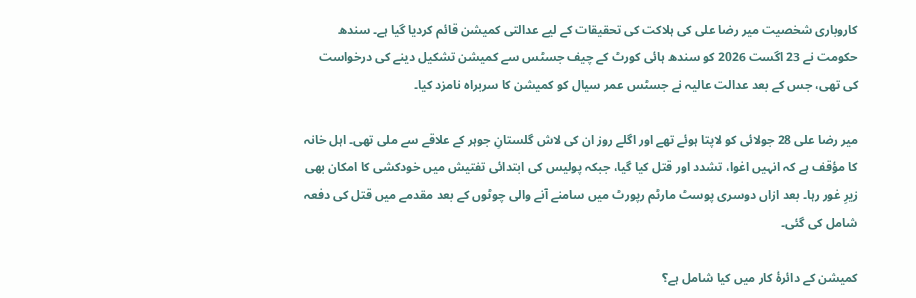کاروباری شخصیت میر رضا علی کی ہلاکت کی تحقیقات کے لیے عدالتی کمیشن قائم کردیا گیا ہے۔ سندھ حکومت نے 23 اگست 2026 کو سندھ ہائی کورٹ کے چیف جسٹس سے کمیشن تشکیل دینے کی درخواست کی تھی، جس کے بعد عدالت عالیہ نے جسٹس عمر سیال کو کمیشن کا سربراہ نامزد کیا۔

میر رضا علی 28 جولائی کو لاپتا ہوئے تھے اور اگلے روز ان کی لاش گلستانِ جوہر کے علاقے سے ملی تھی۔ اہل خانہ کا مؤقف ہے کہ انہیں اغوا، تشدد اور قتل کیا گیا، جبکہ پولیس کی ابتدائی تفتیش میں خودکشی کا امکان بھی زیرِ غور رہا۔ بعد ازاں دوسری پوسٹ مارٹم رپورٹ میں سامنے آنے والی چوٹوں کے بعد مقدمے میں قتل کی دفعہ شامل کی گئی۔

کمیشن کے دائرۂ کار میں کیا شامل ہے؟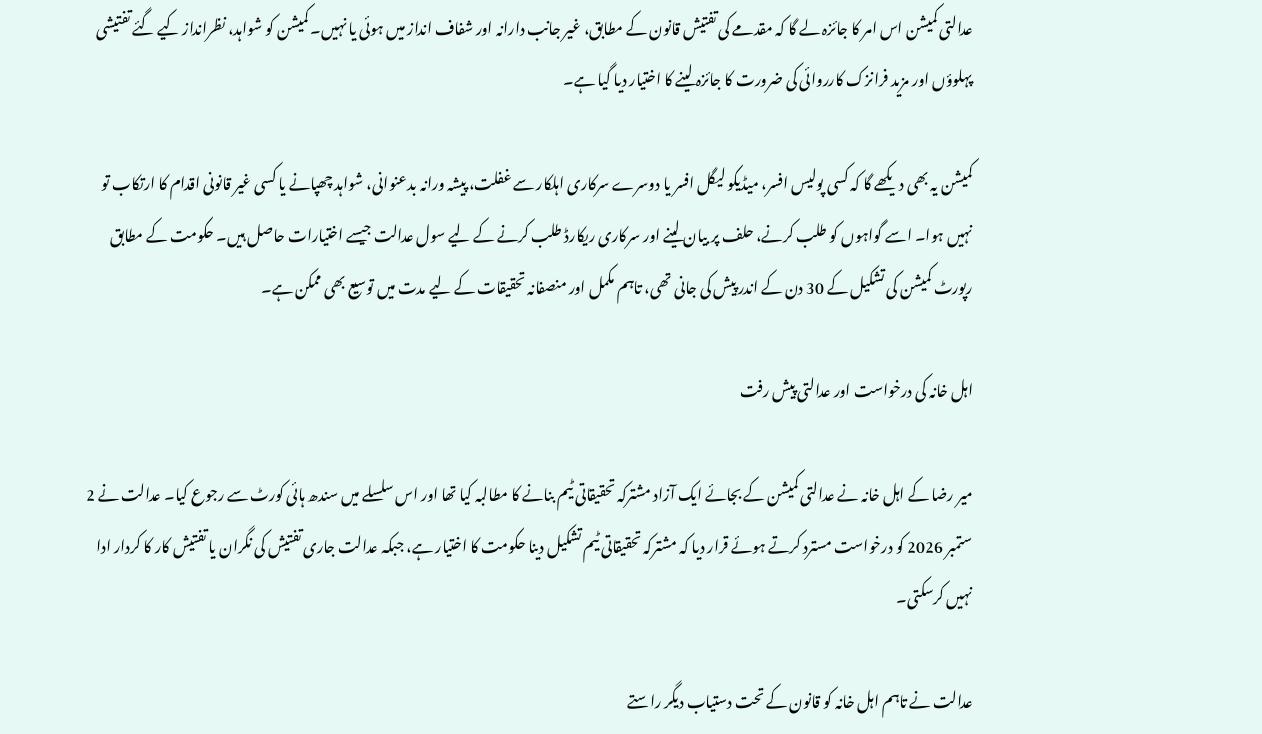عدالتی کمیشن اس امر کا جائزہ لے گا کہ مقدمے کی تفتیش قانون کے مطابق، غیر جانب دارانہ اور شفاف انداز میں ہوئی یا نہیں۔ کمیشن کو شواہد، نظرانداز کیے گئے تفتیشی پہلوؤں اور مزید فرانزک کارروائی کی ضرورت کا جائزہ لینے کا اختیار دیا گیا ہے۔

کمیشن یہ بھی دیکھے گا کہ کسی پولیس افسر، میڈیکو لیگل افسر یا دوسرے سرکاری اہلکار سے غفلت، پیشہ ورانہ بدعنوانی، شواہد چھپانے یا کسی غیر قانونی اقدام کا ارتکاب تو نہیں ہوا۔ اسے گواہوں کو طلب کرنے، حلف پر بیان لینے اور سرکاری ریکارڈ طلب کرنے کے لیے سول عدالت جیسے اختیارات حاصل ہیں۔ حکومت کے مطابق رپورٹ کمیشن کی تشکیل کے 30 دن کے اندر پیش کی جانی تھی، تاہم مکمل اور منصفانہ تحقیقات کے لیے مدت میں توسیع بھی ممکن ہے۔

اہل خانہ کی درخواست اور عدالتی پیش رفت

میر رضا کے اہل خانہ نے عدالتی کمیشن کے بجائے ایک آزاد مشترکہ تحقیقاتی ٹیم بنانے کا مطالبہ کیا تھا اور اس سلسلے میں سندھ ہائی کورٹ سے رجوع کیا۔ عدالت نے 2 ستمبر 2026 کو درخواست مسترد کرتے ہوئے قرار دیا کہ مشترکہ تحقیقاتی ٹیم تشکیل دینا حکومت کا اختیار ہے، جبکہ عدالت جاری تفتیش کی نگران یا تفتیش کار کا کردار ادا نہیں کرسکتی۔

عدالت نے تاہم اہل خانہ کو قانون کے تحت دستیاب دیگر راستے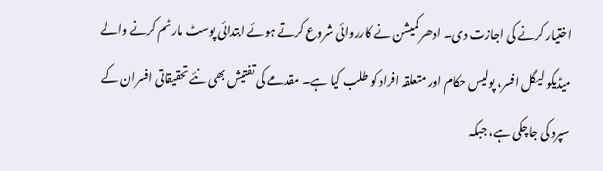اختیار کرنے کی اجازت دی۔ ادھر کمیشن نے کارروائی شروع کرتے ہوئے ابتدائی پوسٹ مارٹم کرنے والے میڈیکو لیگل افسر، پولیس حکام اور متعلقہ افراد کو طلب کیا ہے۔ مقدمے کی تفتیش بھی نئے تحقیقاتی افسران کے سپرد کی جاچکی ہے، جبکہ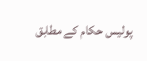پولیس حکام کے مطابق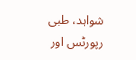شواہد، طبی رپورٹس اور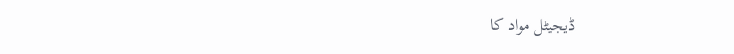ڈیجیٹل مواد کا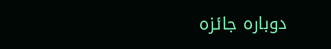دوبارہ جائزہ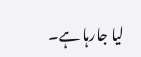لیا جارہا ہے۔